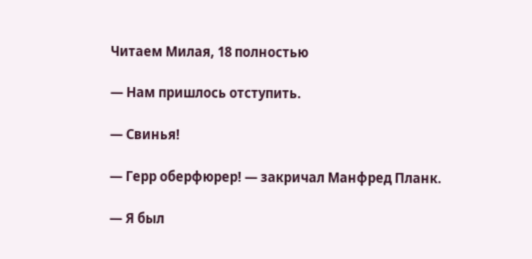Читаем Милая, 18 полностью

— Нам пришлось отступить.

— Свинья!

— Герр оберфюрер! — закричал Манфред Планк.

— Я был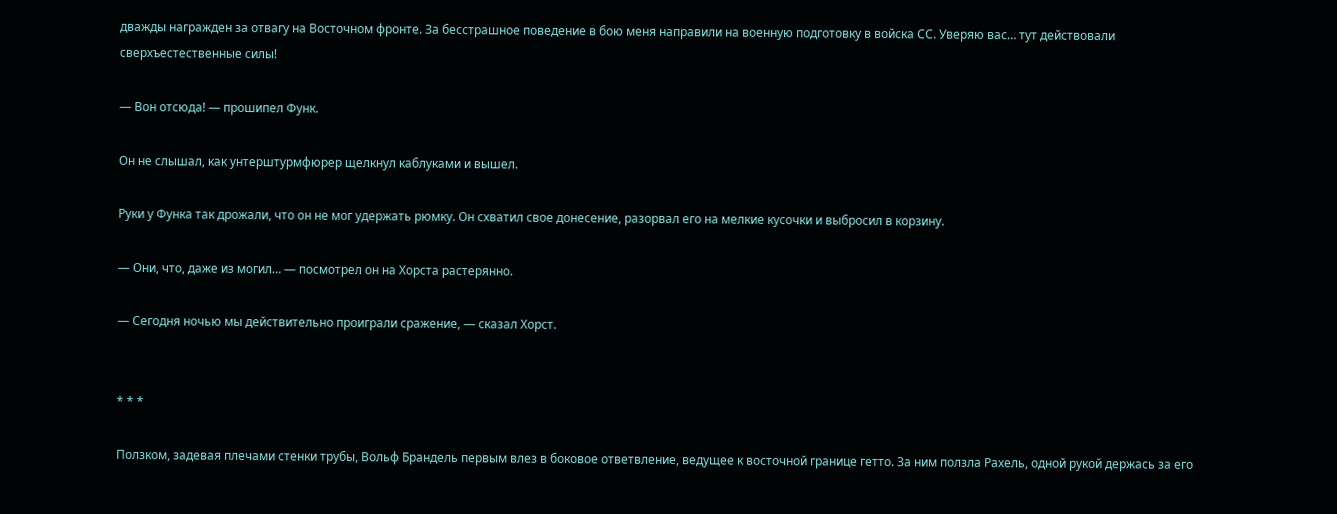дважды награжден за отвагу на Восточном фронте. За бесстрашное поведение в бою меня направили на военную подготовку в войска СС. Уверяю вас… тут действовали сверхъестественные силы!

— Вон отсюда! — прошипел Функ.

Он не слышал, как унтерштурмфюрер щелкнул каблуками и вышел.

Руки у Функа так дрожали, что он не мог удержать рюмку. Он схватил свое донесение, разорвал его на мелкие кусочки и выбросил в корзину.

— Они, что, даже из могил… — посмотрел он на Хорста растерянно.

— Сегодня ночью мы действительно проиграли сражение, — сказал Хорст.


* * *

Ползком, задевая плечами стенки трубы, Вольф Брандель первым влез в боковое ответвление, ведущее к восточной границе гетто. За ним ползла Рахель, одной рукой держась за его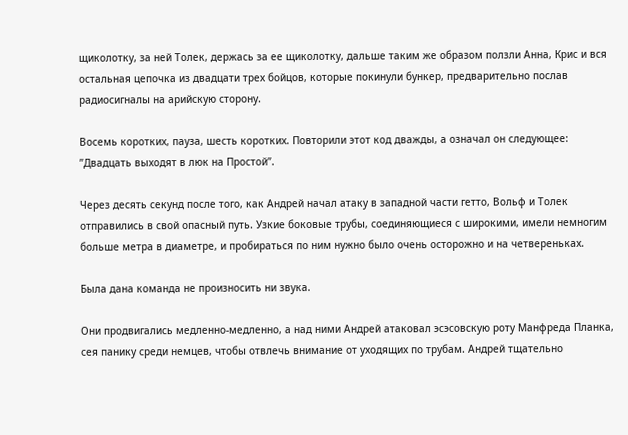щиколотку, за ней Толек, держась за ее щиколотку, дальше таким же образом ползли Анна, Крис и вся остальная цепочка из двадцати трех бойцов, которые покинули бункер, предварительно послав радиосигналы на арийскую сторону.

Восемь коротких, пауза, шесть коротких. Повторили этот код дважды, а означал он следующее: ”Двадцать выходят в люк на Простой”.

Через десять секунд после того, как Андрей начал атаку в западной части гетто, Вольф и Толек отправились в свой опасный путь. Узкие боковые трубы, соединяющиеся с широкими, имели немногим больше метра в диаметре, и пробираться по ним нужно было очень осторожно и на четвереньках.

Была дана команда не произносить ни звука.

Они продвигались медленно-медленно, а над ними Андрей атаковал эсэсовскую роту Манфреда Планка, сея панику среди немцев, чтобы отвлечь внимание от уходящих по трубам. Андрей тщательно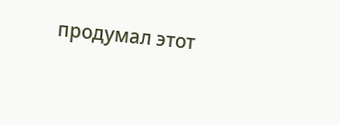продумал этот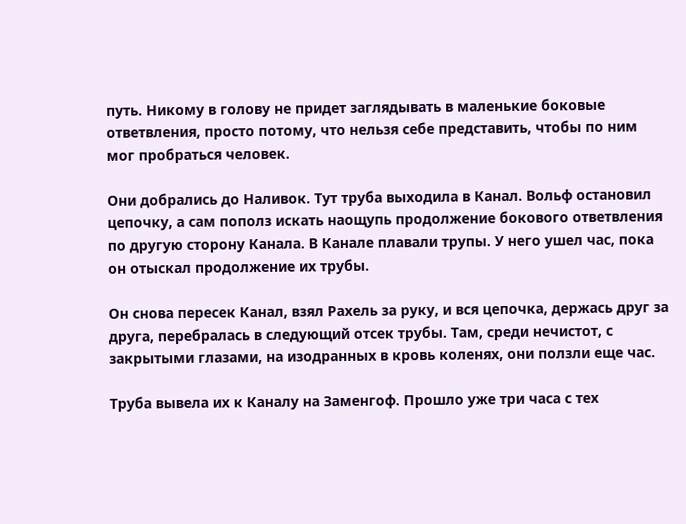путь. Никому в голову не придет заглядывать в маленькие боковые ответвления, просто потому, что нельзя себе представить, чтобы по ним мог пробраться человек.

Они добрались до Наливок. Тут труба выходила в Канал. Вольф остановил цепочку, а сам пополз искать наощупь продолжение бокового ответвления по другую сторону Канала. В Канале плавали трупы. У него ушел час, пока он отыскал продолжение их трубы.

Он снова пересек Канал, взял Рахель за руку, и вся цепочка, держась друг за друга, перебралась в следующий отсек трубы. Там, среди нечистот, с закрытыми глазами, на изодранных в кровь коленях, они ползли еще час.

Труба вывела их к Каналу на Заменгоф. Прошло уже три часа с тех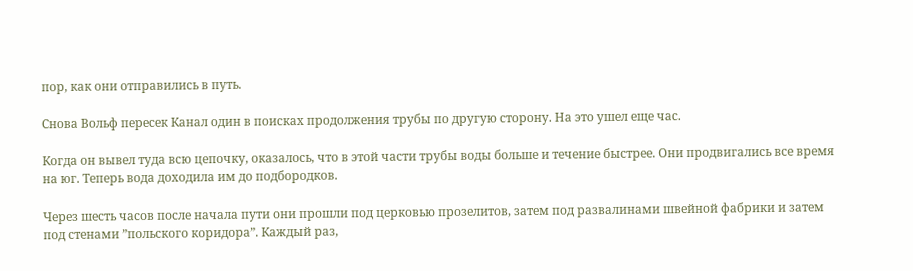пор, как они отправились в путь.

Снова Вольф пересек Канал один в поисках продолжения трубы по другую сторону. На это ушел еще час.

Когда он вывел туда всю цепочку, оказалось, что в этой части трубы воды больше и течение быстрее. Они продвигались все время на юг. Теперь вода доходила им до подбородков.

Через шесть часов после начала пути они прошли под церковью прозелитов, затем под развалинами швейной фабрики и затем под стенами ”польского коридора”. Каждый раз,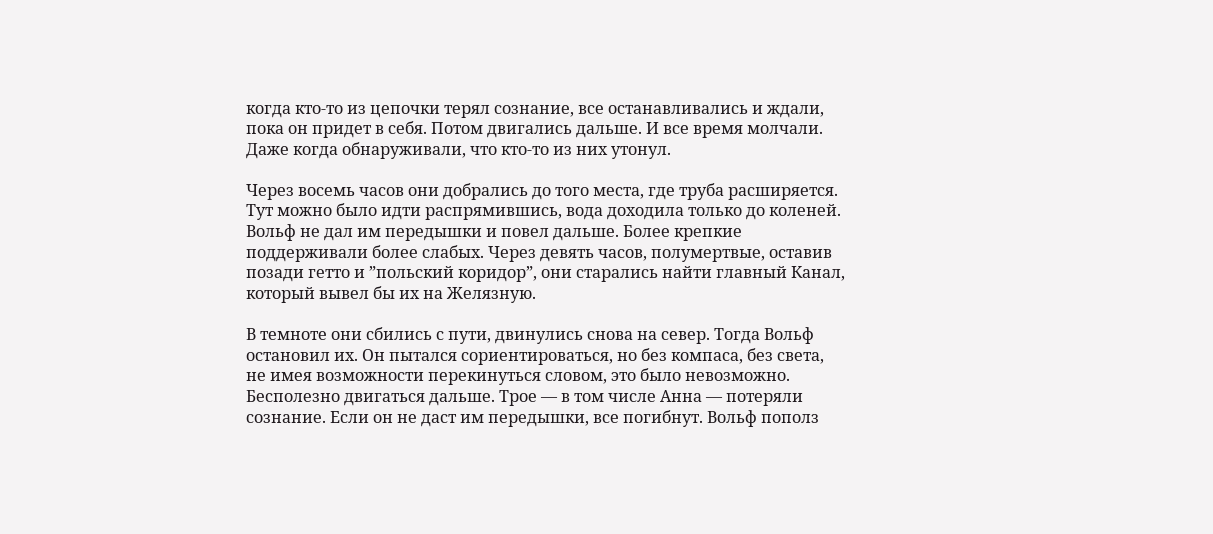когда кто-то из цепочки терял сознание, все останавливались и ждали, пока он придет в себя. Потом двигались дальше. И все время молчали. Даже когда обнаруживали, что кто-то из них утонул.

Через восемь часов они добрались до того места, где труба расширяется. Тут можно было идти распрямившись, вода доходила только до коленей. Вольф не дал им передышки и повел дальше. Более крепкие поддерживали более слабых. Через девять часов, полумертвые, оставив позади гетто и ”польский коридор”, они старались найти главный Канал, который вывел бы их на Желязную.

В темноте они сбились с пути, двинулись снова на север. Тогда Вольф остановил их. Он пытался сориентироваться, но без компаса, без света, не имея возможности перекинуться словом, это было невозможно. Бесполезно двигаться дальше. Трое — в том числе Анна — потеряли сознание. Если он не даст им передышки, все погибнут. Вольф пополз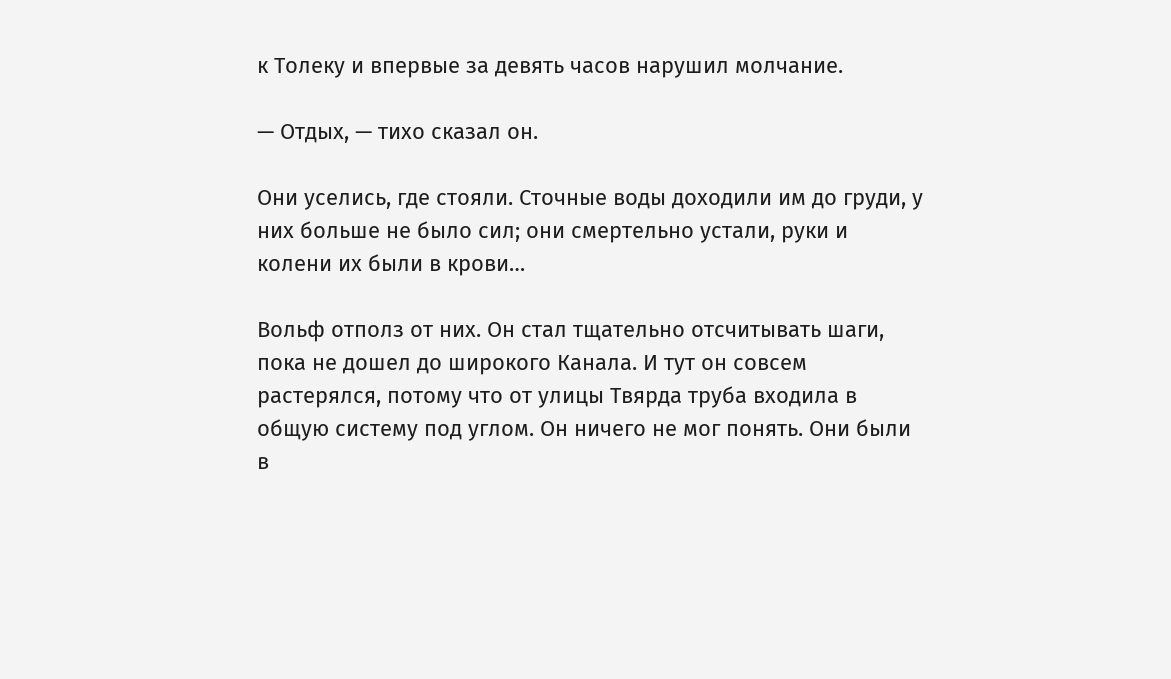к Толеку и впервые за девять часов нарушил молчание.

— Отдых, — тихо сказал он.

Они уселись, где стояли. Сточные воды доходили им до груди, у них больше не было сил; они смертельно устали, руки и колени их были в крови…

Вольф отполз от них. Он стал тщательно отсчитывать шаги, пока не дошел до широкого Канала. И тут он совсем растерялся, потому что от улицы Твярда труба входила в общую систему под углом. Он ничего не мог понять. Они были в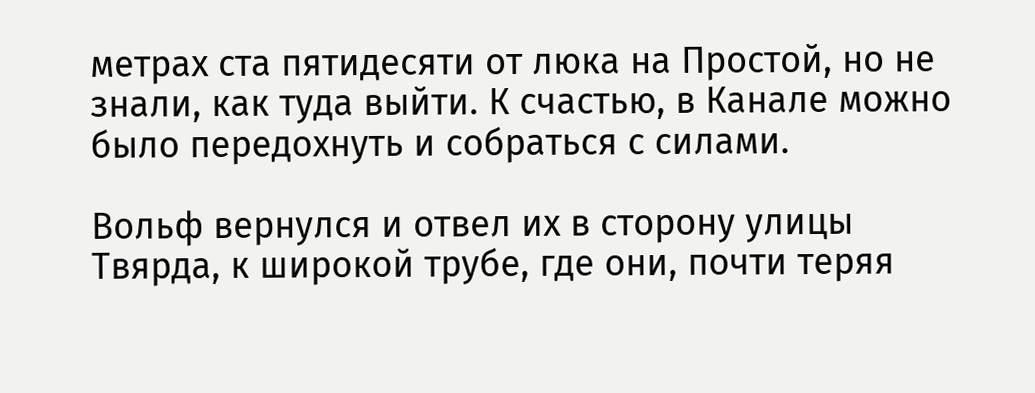метрах ста пятидесяти от люка на Простой, но не знали, как туда выйти. К счастью, в Канале можно было передохнуть и собраться с силами.

Вольф вернулся и отвел их в сторону улицы Твярда, к широкой трубе, где они, почти теряя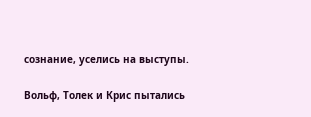сознание, уселись на выступы.

Вольф, Толек и Крис пытались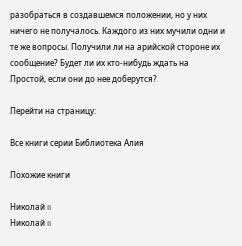разобраться в создавшемся положении, но у них ничего не получалось. Каждого из них мучили одни и те же вопросы. Получили ли на арийской стороне их сообщение? Будет ли их кто-нибудь ждать на Простой, если они до нее доберутся?

Перейти на страницу:

Все книги серии Библиотека Алия

Похожие книги

Николай II
Николай II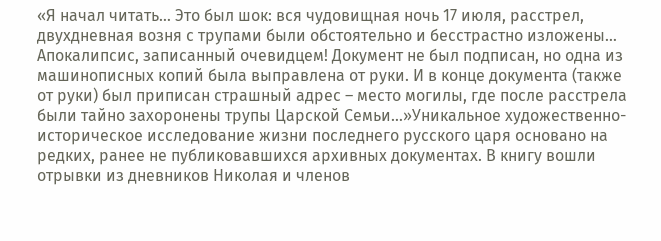«Я начал читать… Это был шок: вся чудовищная ночь 17 июля, расстрел, двухдневная возня с трупами были обстоятельно и бесстрастно изложены… Апокалипсис, записанный очевидцем! Документ не был подписан, но одна из машинописных копий была выправлена от руки. И в конце документа (также от руки) был приписан страшный адрес – место могилы, где после расстрела были тайно захоронены трупы Царской Семьи…»Уникальное художественно-историческое исследование жизни последнего русского царя основано на редких, ранее не публиковавшихся архивных документах. В книгу вошли отрывки из дневников Николая и членов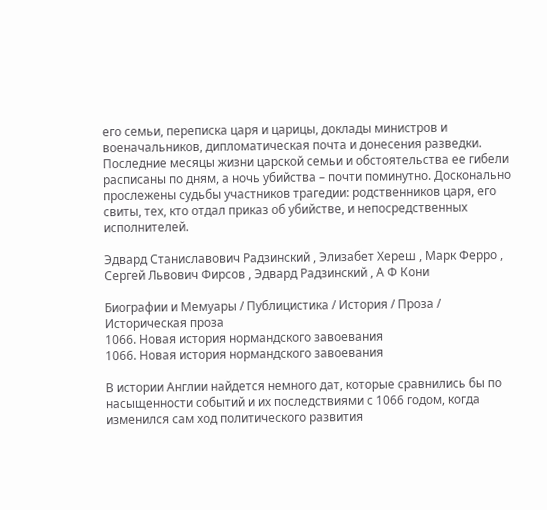его семьи, переписка царя и царицы, доклады министров и военачальников, дипломатическая почта и донесения разведки. Последние месяцы жизни царской семьи и обстоятельства ее гибели расписаны по дням, а ночь убийства – почти поминутно. Досконально прослежены судьбы участников трагедии: родственников царя, его свиты, тех, кто отдал приказ об убийстве, и непосредственных исполнителей.

Эдвард Станиславович Радзинский , Элизабет Хереш , Марк Ферро , Сергей Львович Фирсов , Эдвард Радзинский , А Ф Кони

Биографии и Мемуары / Публицистика / История / Проза / Историческая проза
1066. Новая история нормандского завоевания
1066. Новая история нормандского завоевания

В истории Англии найдется немного дат, которые сравнились бы по насыщенности событий и их последствиями с 1066 годом, когда изменился сам ход политического развития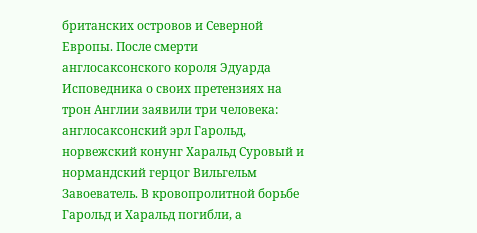британских островов и Северной Европы. После смерти англосаксонского короля Эдуарда Исповедника о своих претензиях на трон Англии заявили три человека: англосаксонский эрл Гарольд, норвежский конунг Харальд Суровый и нормандский герцог Вильгельм Завоеватель. В кровопролитной борьбе Гарольд и Харальд погибли, а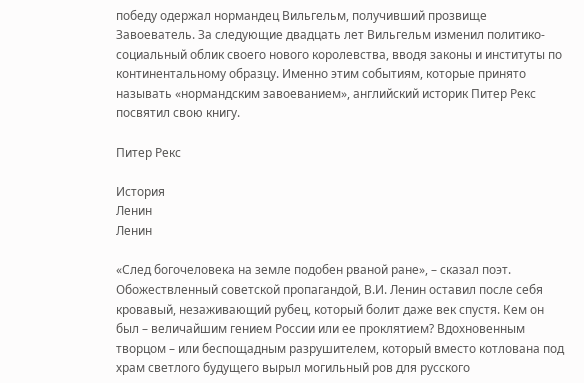победу одержал нормандец Вильгельм, получивший прозвище Завоеватель. За следующие двадцать лет Вильгельм изменил политико-социальный облик своего нового королевства, вводя законы и институты по континентальному образцу. Именно этим событиям, которые принято называть «нормандским завоеванием», английский историк Питер Рекс посвятил свою книгу.

Питер Рекс

История
Ленин
Ленин

«След богочеловека на земле подобен рваной ране», – сказал поэт. Обожествленный советской пропагандой, В.И. Ленин оставил после себя кровавый, незаживающий рубец, который болит даже век спустя. Кем он был – величайшим гением России или ее проклятием? Вдохновенным творцом – или беспощадным разрушителем, который вместо котлована под храм светлого будущего вырыл могильный ров для русского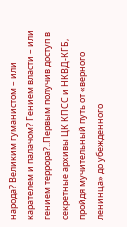народа? Великим гуманистом – или карателем и палачом? Гением власти – или гением террора?..Первым получив доступ в секретные архивы ЦК КПСС и НКВД-КГБ, пройдя мучительный путь от «верного ленинца» до убежденного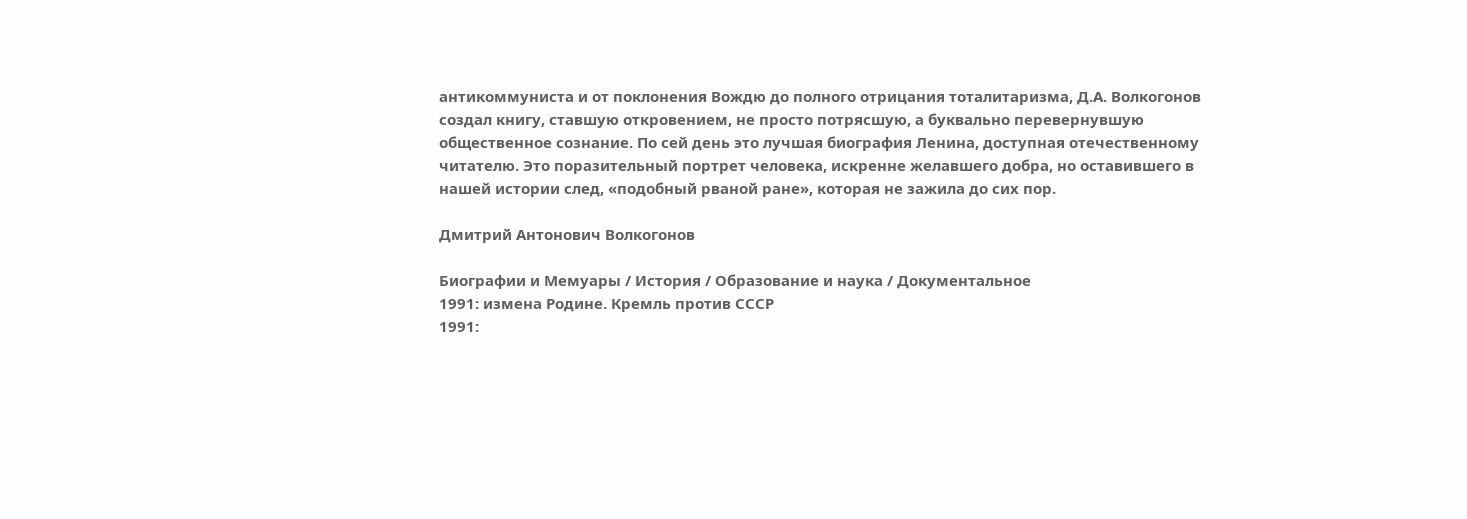антикоммуниста и от поклонения Вождю до полного отрицания тоталитаризма, Д.А. Волкогонов создал книгу, ставшую откровением, не просто потрясшую, а буквально перевернувшую общественное сознание. По сей день это лучшая биография Ленина, доступная отечественному читателю. Это поразительный портрет человека, искренне желавшего добра, но оставившего в нашей истории след, «подобный рваной ране», которая не зажила до сих пор.

Дмитрий Антонович Волкогонов

Биографии и Мемуары / История / Образование и наука / Документальное
1991: измена Родине. Кремль против СССР
1991: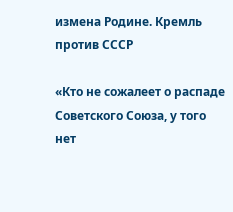измена Родине. Кремль против СССР

«Кто не сожалеет о распаде Советского Союза, у того нет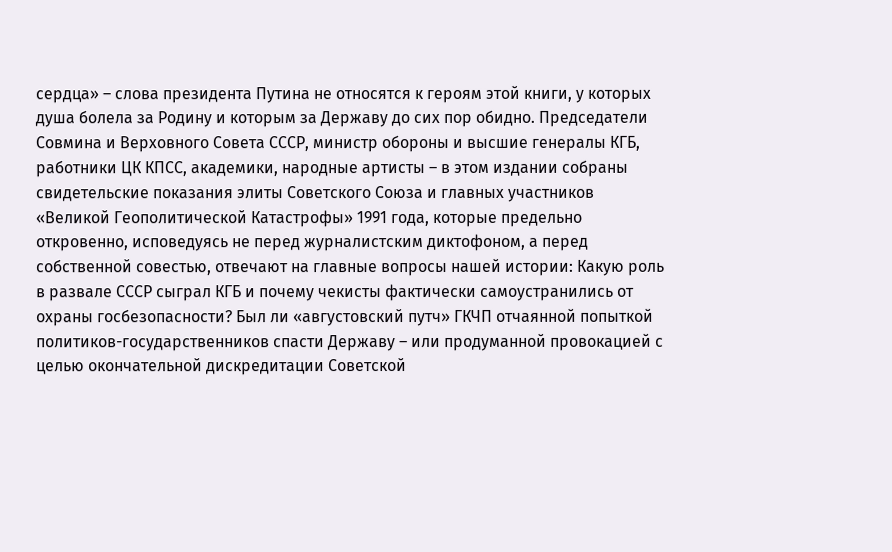сердца» – слова президента Путина не относятся к героям этой книги, у которых душа болела за Родину и которым за Державу до сих пор обидно. Председатели Совмина и Верховного Совета СССР, министр обороны и высшие генералы КГБ, работники ЦК КПСС, академики, народные артисты – в этом издании собраны свидетельские показания элиты Советского Союза и главных участников «Великой Геополитической Катастрофы» 1991 года, которые предельно откровенно, исповедуясь не перед журналистским диктофоном, а перед собственной совестью, отвечают на главные вопросы нашей истории: Какую роль в развале СССР сыграл КГБ и почему чекисты фактически самоустранились от охраны госбезопасности? Был ли «августовский путч» ГКЧП отчаянной попыткой политиков-государственников спасти Державу – или продуманной провокацией с целью окончательной дискредитации Советской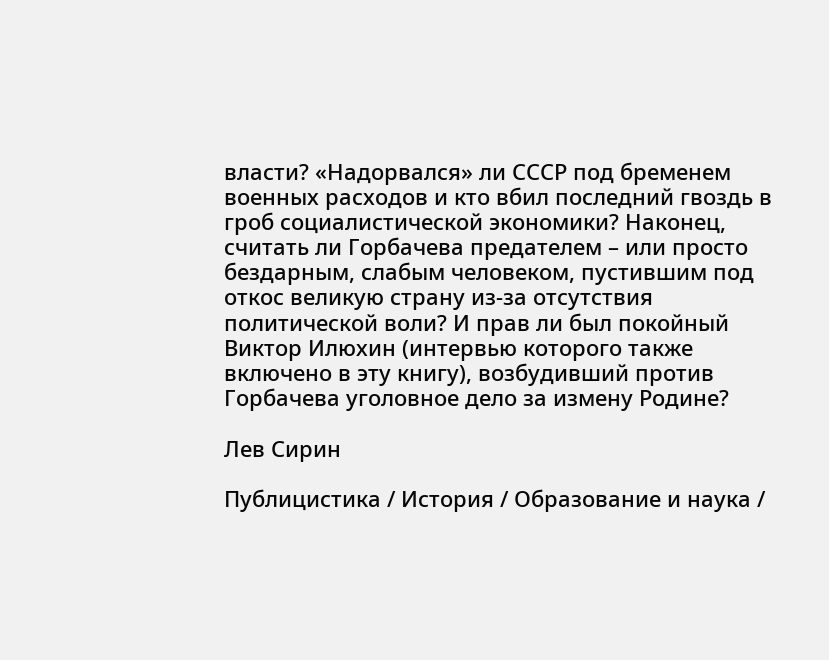власти? «Надорвался» ли СССР под бременем военных расходов и кто вбил последний гвоздь в гроб социалистической экономики? Наконец, считать ли Горбачева предателем – или просто бездарным, слабым человеком, пустившим под откос великую страну из-за отсутствия политической воли? И прав ли был покойный Виктор Илюхин (интервью которого также включено в эту книгу), возбудивший против Горбачева уголовное дело за измену Родине?

Лев Сирин

Публицистика / История / Образование и наука /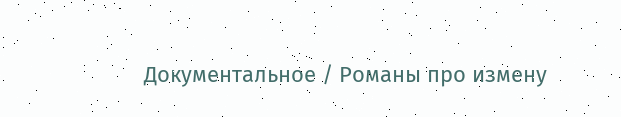Документальное / Романы про измену